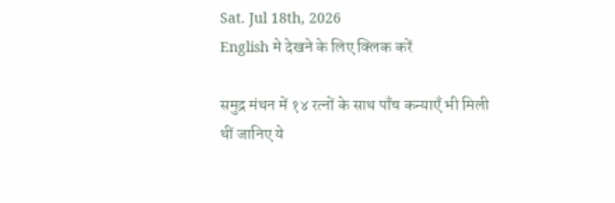Sat. Jul 18th, 2026
English मे देखने के लिए क्लिक करें

समुद्र मंथन में १४ रत्नों के साथ पाँच कन्याएँ भी मिली थीं जानिए ये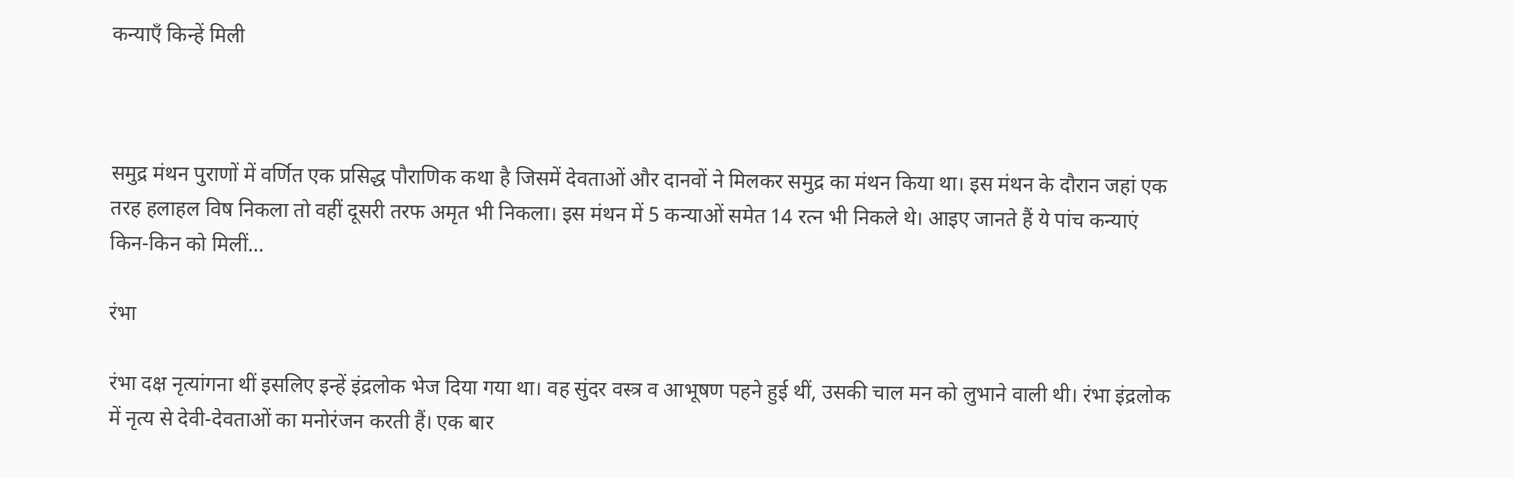कन्याएँ किन्हें मिली



समुद्र मंथन पुराणों में वर्णित एक प्रसिद्ध पौराणिक कथा है जिसमें देवताओं और दानवों ने मिलकर समुद्र का मंथन किया था। इस मंथन के दौरान जहां एक तरह हलाहल विष निकला तो वहीं दूसरी तरफ अमृत भी निकला। इस मंथन में 5 कन्याओं समेत 14 रत्न भी निकले थे। आइए जानते हैं ये पांच कन्याएं किन-किन को मिलीं…

रंभा

रंभा दक्ष नृत्यांगना थीं इसलिए इन्हें इंद्रलोक भेज दिया गया था। वह सुंदर वस्त्र व आभूषण पहने हुई थीं, उसकी चाल मन को लुभाने वाली थी। रंभा इंद्रलोक में नृत्य से देवी-देवताओं का मनोरंजन करती हैं। एक बार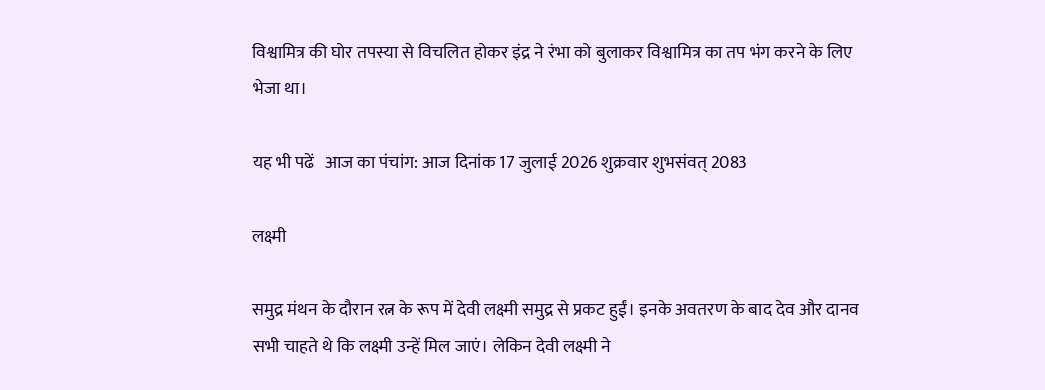विश्वामित्र की घोर तपस्या से विचलित होकर इंद्र ने रंभा को बुलाकर विश्वामित्र का तप भंग करने के लिए भेजा था।

यह भी पढें   आज का पंचांग: आज दिनांक 17 जुलाई 2026 शुक्रवार शुभसंवत् 2083

लक्ष्मी

समुद्र मंथन के दौरान रत्न के रूप में देवी लक्ष्मी समुद्र से प्रकट हुईं। इनके अवतरण के बाद देव और दानव सभी चाहते थे कि लक्ष्मी उन्हें मिल जाएं। लेकिन देवी लक्ष्मी ने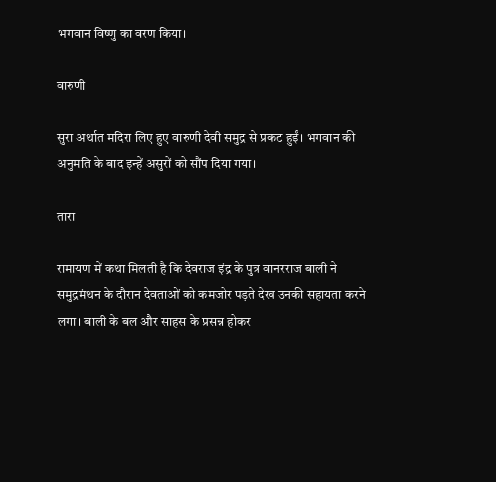भगवान विष्णु का वरण किया।

वारुणी

सुरा अर्थात मदिरा लिए हुए वारुणी देवी समुद्र से प्रकट हुईं। भगवान की अनुमति के बाद इन्हें असुरों को सौंप दिया गया।

तारा

रामायण में कथा मिलती है कि देवराज इंद्र के पुत्र वानरराज बाली ने समुद्रमंथन के दौरान देवताओं को कमजोर पड़ते देख उनकी सहायता करने लगा। बाली के बल और साहस के प्रसन्न होकर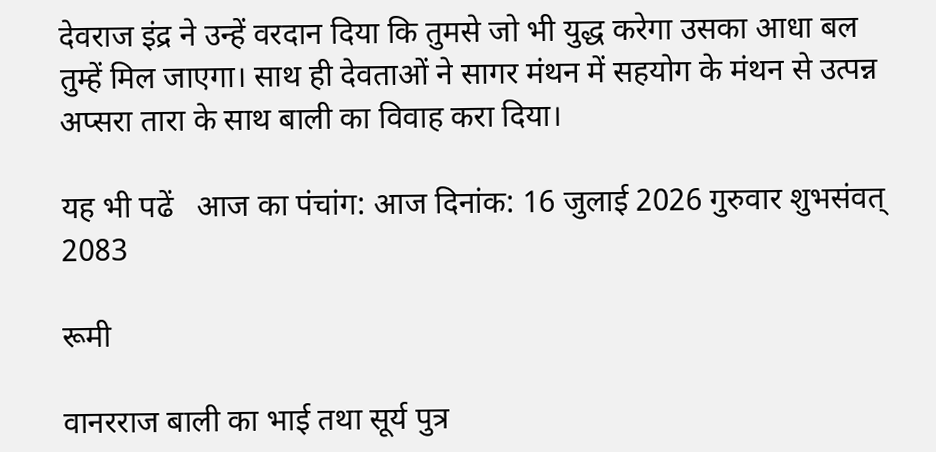देवराज इंद्र ने उन्हें वरदान दिया कि तुमसे जो भी युद्ध करेगा उसका आधा बल तुम्हें मिल जाएगा। साथ ही देवताओं ने सागर मंथन में सहयोग के मंथन से उत्पन्न अप्सरा तारा के साथ बाली का विवाह करा दिया।

यह भी पढें   आज का पंचांग: आज दिनांक: 16 जुलाई 2026 गुरुवार शुभसंवत् 2083

रूमी

वानरराज बाली का भाई तथा सूर्य पुत्र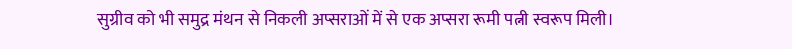सुग्रीव को भी समुद्र मंथन से निकली अप्सराओं में से एक अप्सरा रूमी पत्नी स्वरूप मिली।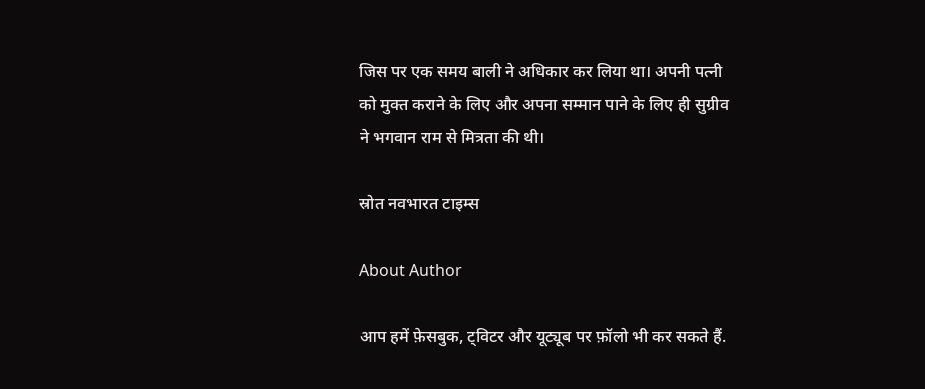जिस पर एक समय बाली ने अधिकार कर लिया था। अपनी पत्नी को मुक्त कराने के लिए और अपना सम्मान पाने के लिए ही सुग्रीव ने भगवान राम से मित्रता की थी।

स्रोत नवभारत टाइम्स

About Author

आप हमें फ़ेसबुक, ट्विटर और यूट्यूब पर फ़ॉलो भी कर सकते हैं.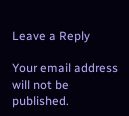Leave a Reply

Your email address will not be published.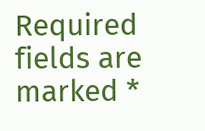Required fields are marked *